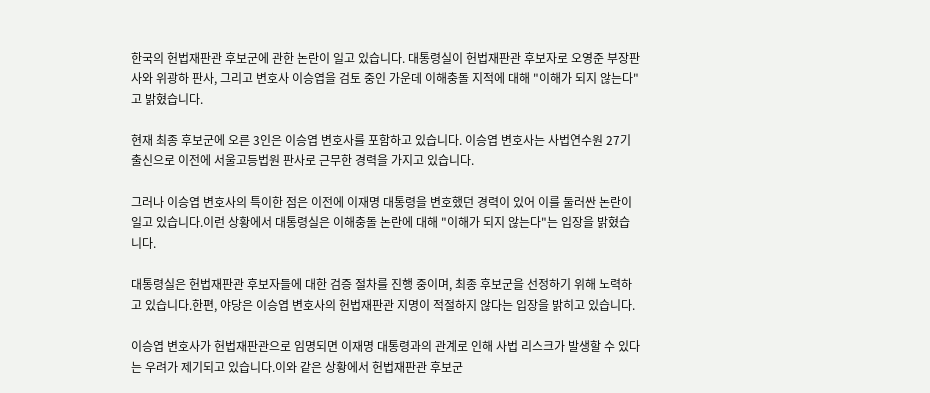한국의 헌법재판관 후보군에 관한 논란이 일고 있습니다. 대통령실이 헌법재판관 후보자로 오영준 부장판사와 위광하 판사, 그리고 변호사 이승엽을 검토 중인 가운데 이해충돌 지적에 대해 "이해가 되지 않는다"고 밝혔습니다.

현재 최종 후보군에 오른 3인은 이승엽 변호사를 포함하고 있습니다. 이승엽 변호사는 사법연수원 27기 출신으로 이전에 서울고등법원 판사로 근무한 경력을 가지고 있습니다.

그러나 이승엽 변호사의 특이한 점은 이전에 이재명 대통령을 변호했던 경력이 있어 이를 둘러싼 논란이 일고 있습니다.이런 상황에서 대통령실은 이해충돌 논란에 대해 "이해가 되지 않는다"는 입장을 밝혔습니다.

대통령실은 헌법재판관 후보자들에 대한 검증 절차를 진행 중이며, 최종 후보군을 선정하기 위해 노력하고 있습니다.한편, 야당은 이승엽 변호사의 헌법재판관 지명이 적절하지 않다는 입장을 밝히고 있습니다.

이승엽 변호사가 헌법재판관으로 임명되면 이재명 대통령과의 관계로 인해 사법 리스크가 발생할 수 있다는 우려가 제기되고 있습니다.이와 같은 상황에서 헌법재판관 후보군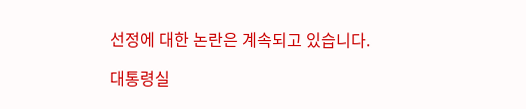선정에 대한 논란은 계속되고 있습니다.

대통령실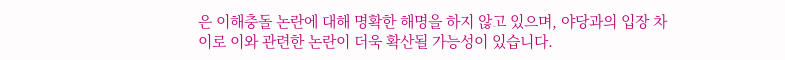은 이해충돌 논란에 대해 명확한 해명을 하지 않고 있으며, 야당과의 입장 차이로 이와 관련한 논란이 더욱 확산될 가능성이 있습니다.